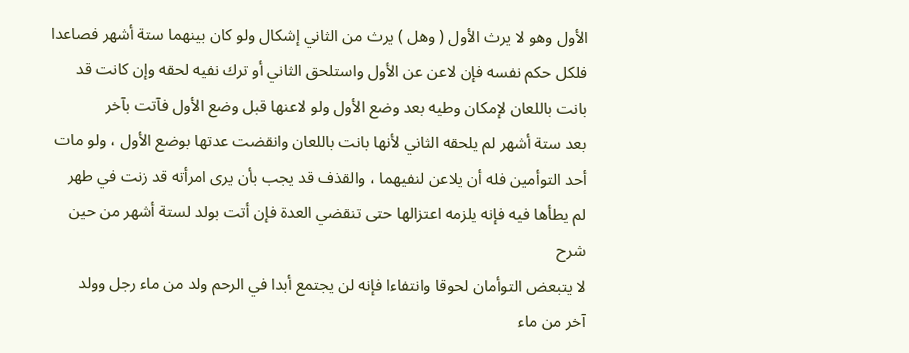الأول وهو لا يرث الأول ( وهل ) يرث من الثاني إشكال ولو كان بينهما ستة أشهر فصاعدا
فلكل حكم نفسه فإن لاعن عن الأول واستلحق الثاني أو ترك نفيه لحقه وإن كانت قد
بانت باللعان لإمكان وطيه بعد وضع الأول ولو لاعنها قبل وضع الأول فآتت بآخر
بعد ستة أشهر لم يلحقه الثاني لأنها بانت باللعان وانقضت عدتها بوضع الأول ، ولو مات
أحد التوأمين فله أن يلاعن لنفيهما ، والقذف قد يجب بأن يرى امرأته قد زنت في طهر
لم يطأها فيه فإنه يلزمه اعتزالها حتى تنقضي العدة فإن أتت بولد لستة أشهر من حين
شرح
لا يتبعض التوأمان لحوقا وانتفاءا فإنه لن يجتمع أبدا في الرحم ولد من ماء رجل وولد
آخر من ماء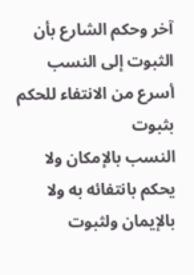آخر وحكم الشارع بأن الثبوت إلى النسب أسرع من الانتفاء للحكم بثبوت
النسب بالإمكان ولا يحكم بانتفائه به ولا بالإيمان ولثبوت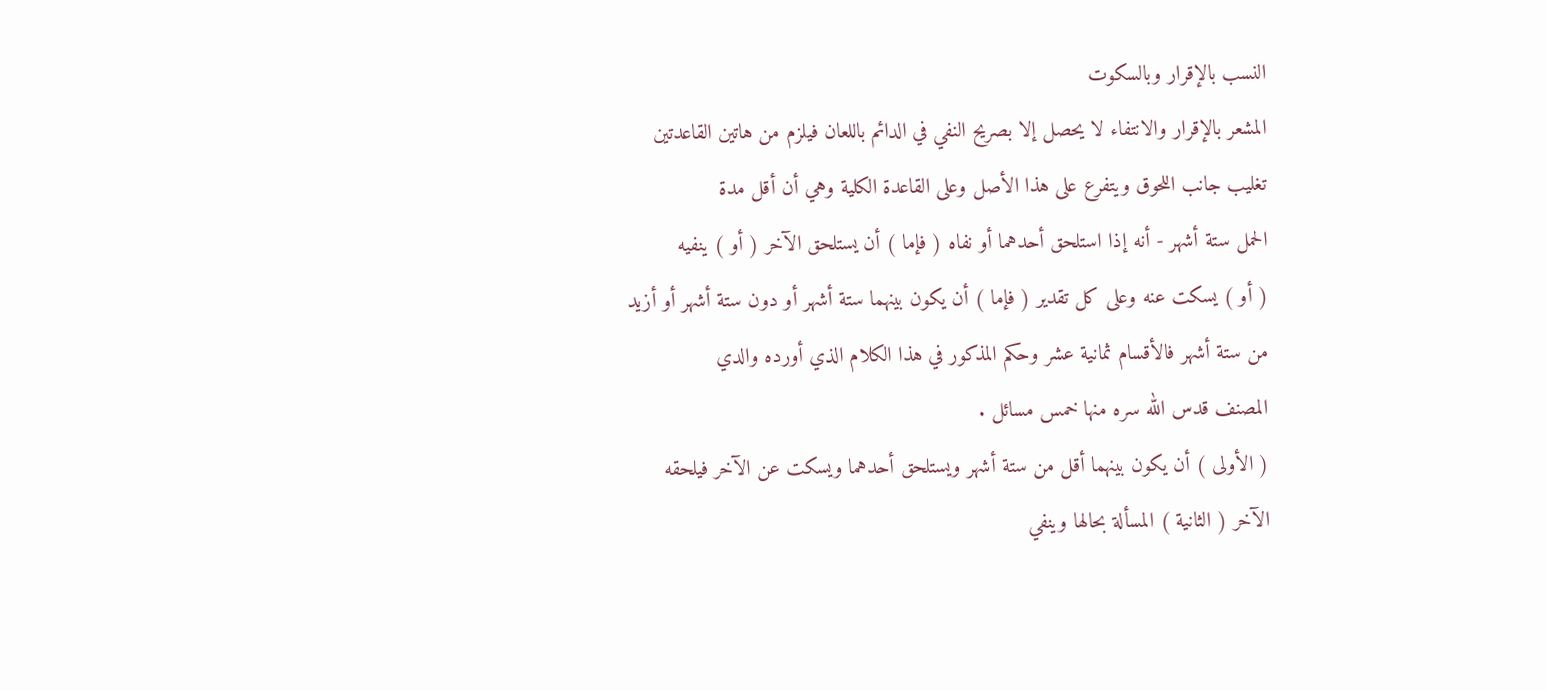النسب بالإقرار وبالسكوت
المشعر بالإقرار والانتفاء لا يحصل إلا بصريح النفي في الدائم باللعان فيلزم من هاتين القاعدتين
تغليب جانب اللحوق ويتفرع على هذا الأصل وعلى القاعدة الكلية وهي أن أقل مدة
الحمل ستة أشهر - أنه إذا استلحق أحدهما أو نفاه ( فإما ) أن يستلحق الآخر ( أو ) ينفيه
( أو ) يسكت عنه وعلى كل تقدير ( فإما ) أن يكون بينهما ستة أشهر أو دون ستة أشهر أو أزيد
من ستة أشهر فالأقسام ثمانية عشر وحكم المذكور في هذا الكلام الذي أورده والدي
المصنف قدس الله سره منها خمس مسائل .
( الأولى ) أن يكون بينهما أقل من ستة أشهر ويستلحق أحدهما ويسكت عن الآخر فيلحقه
الآخر ( الثانية ) المسألة بحالها وينفي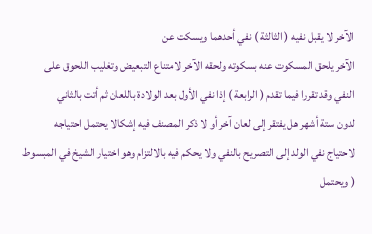الآخر لا يقبل نفيه ( الثالثة ) نفي أحدهما ويسكت عن
الآخر يلحق المسكوت عنه بسكوته ولحقه الآخر لامتناع التبعيض وتغليب اللحوق على
النفي وقد تقررا فيما تقدم ( الرابعة ) إذا نفي الأول بعد الولادة باللعان ثم أتت بالثاني
لدون ستة أشهر هل يفتقر إلى لعان آخر أو لا ذكر المصنف فيه إشكالا يحتمل احتياجه
لاحتياج نفي الولد إلى التصريح بالنفي ولا يحكم فيه بالالتزام وهو اختيار الشيخ في المبسوط
( ويحتمل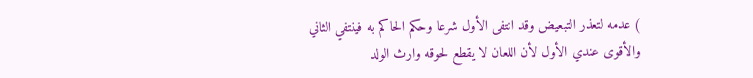) عدمه لتعذر التبعيض وقد انتفى الأول شرعا وحكم الحاكم به فينتفي الثاني
والأقوى عندي الأول لأن اللعان لا يقطع لحوقه وارث الولد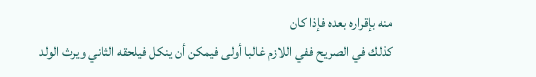منه بإقراره بعده فإذا كان
كذلك في الصريح ففي اللازم غالبا أولى فيمكن أن ينكل فيلحقه الثاني ويرث الولد